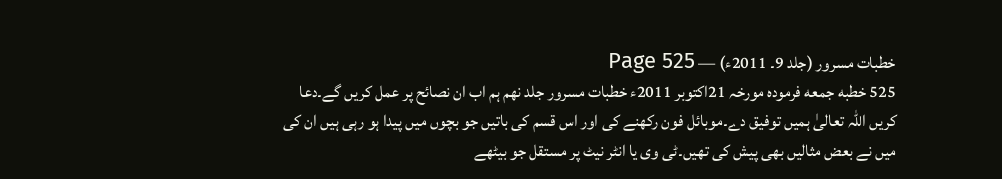خطبات مسرور (جلد 9۔ 2011ء) — Page 525
525 خطبه جمعه فرمودہ مورخہ 21اکتوبر 2011ء خطبات مسرور جلد نهم ہم اب ان نصائح پر عمل کریں گے۔دعا کریں اللہ تعالیٰ ہمیں توفیق دے۔موبائل فون رکھنے کی اور اس قسم کی باتیں جو بچوں میں پیدا ہو رہی ہیں ان کی میں نے بعض مثالیں بھی پیش کی تھیں۔ٹی وی یا انٹر نیٹ پر مستقل جو بیٹھے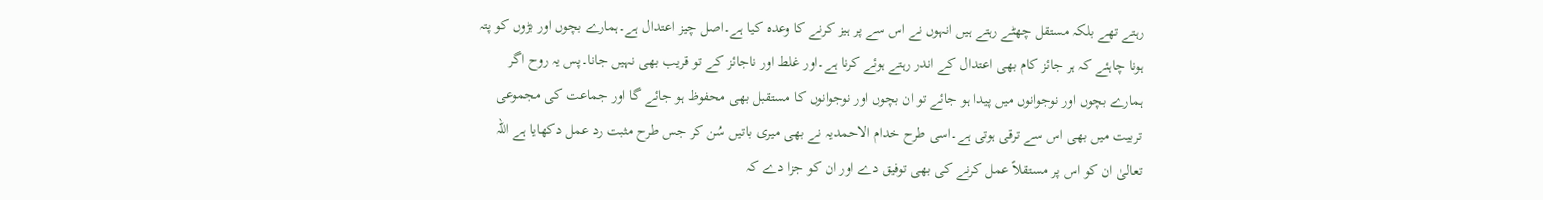رہتے تھے بلکہ مستقل چھٹے رہتے ہیں انہوں نے اس سے پر ہیز کرنے کا وعدہ کیا ہے۔اصل چیز اعتدال ہے۔ہمارے بچوں اور بڑوں کو پتہ ہونا چاہئے کہ ہر جائز کام بھی اعتدال کے اندر رہتے ہوئے کرنا ہے۔اور غلط اور ناجائز کے تو قریب بھی نہیں جانا۔پس یہ روح اگر ہمارے بچوں اور نوجوانوں میں پیدا ہو جائے تو ان بچوں اور نوجوانوں کا مستقبل بھی محفوظ ہو جائے گا اور جماعت کی مجموعی تربیت میں بھی اس سے ترقی ہوتی ہے۔اسی طرح خدام الاحمدیہ نے بھی میری باتیں سُن کر جس طرح مثبت رد عمل دکھایا ہے اللہ تعالیٰ ان کو اس پر مستقلاً عمل کرنے کی بھی توفیق دے اور ان کو جزا دے کہ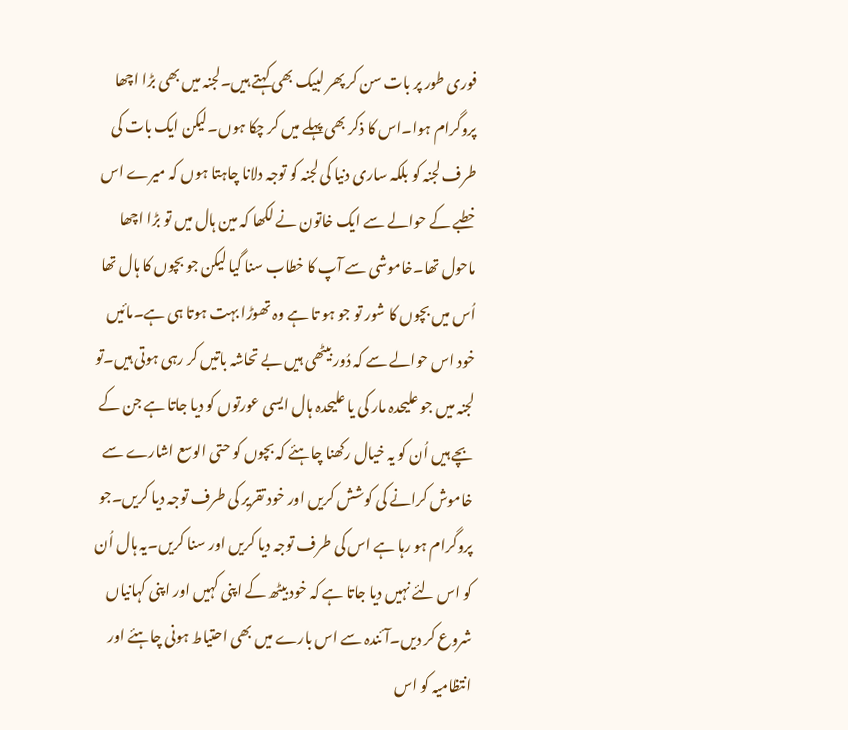فوری طور پر بات سن کر پھر لبیک بھی کہتے ہیں۔لجنہ میں بھی بڑا اچھا پروگرام ہوا۔اس کا ذکر بھی پہلے میں کر چکا ہوں۔لیکن ایک بات کی طرف لجنہ کو بلکہ ساری دنیا کی لجنہ کو توجہ دلانا چاہتا ہوں کہ میرے اس خطبے کے حوالے سے ایک خاتون نے لکھا کہ مین ہال میں تو بڑا اچھا ماحول تھا۔خاموشی سے آپ کا خطاب سنا گیا لیکن جو بچوں کا ہال تھا اُس میں بچوں کا شور تو جو ہو تا ہے وہ تھوڑا بہت ہوتا ہی ہے۔مائیں خود اس حوالے سے کہ دُور بیٹھی ہیں بے تحاشہ باتیں کر رہی ہوتی ہیں۔تو لجنہ میں جو علیحدہ مار کی یا علیحدہ ہال ایسی عورتوں کو دیا جاتا ہے جن کے بچے ہیں اُن کو یہ خیال رکھنا چاہئے کہ بچوں کو حتی الوسع اشارے سے خاموش کرانے کی کوشش کریں اور خود تقریر کی طرف توجہ دیا کریں۔جو پروگرام ہو رہا ہے اس کی طرف توجہ دیا کریں اور سنا کریں۔یہ ہال اُن کو اس لئے نہیں دیا جاتا ہے کہ خود بیٹھ کے اپنی کہیں اور اپنی کہانیاں شروع کر دیں۔آئندہ سے اس بارے میں بھی احتیاط ہونی چاہئے اور انتظامیہ کو اس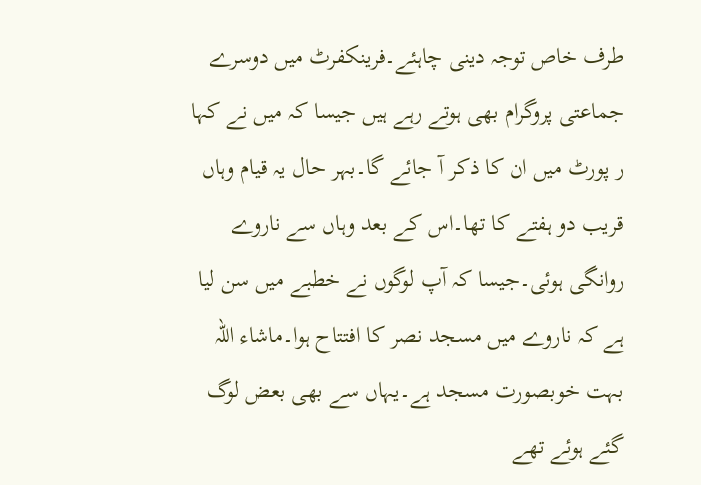طرف خاص توجہ دینی چاہئے۔فرینکفرٹ میں دوسرے جماعتی پروگرام بھی ہوتے رہے ہیں جیسا کہ میں نے کہا ر پورٹ میں ان کا ذکر آ جائے گا۔بہر حال یہ قیام وہاں قریب دو ہفتے کا تھا۔اس کے بعد وہاں سے ناروے روانگی ہوئی۔جیسا کہ آپ لوگوں نے خطبے میں سن لیا ہے کہ ناروے میں مسجد نصر کا افتتاح ہوا۔ماشاء اللہ بہت خوبصورت مسجد ہے۔یہاں سے بھی بعض لوگ گئے ہوئے تھے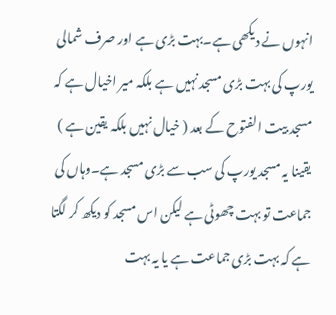انہوں نے دیکھی ہے۔بہت بڑی ہے اور صرف شمالی یورپ کی بہت بڑی مسجد نہیں ہے بلکہ میر اخیال ہے کہ مسجد بیت الفتوح کے بعد ( خیال نہیں بلکہ یقین ہے ) یقینا یہ مسجد یورپ کی سب سے بڑی مسجد ہے۔وہاں کی جماعت تو بہت چھوٹی ہے لیکن اس مسجد کو دیکھ کر لگتا ہے کہ بہت بڑی جماعت ہے یا یہ بہت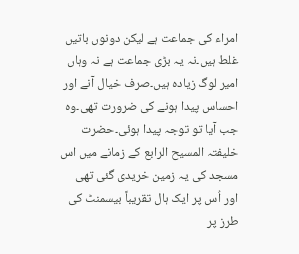امراء کی جماعت ہے لیکن دونوں باتیں غلط ہیں۔نہ یہ بڑی جماعت ہے نہ وہاں امیر لوگ زیادہ ہیں۔صرف خیال آنے اور احساس پیدا ہونے کی ضرورت تھی۔وہ جب آیا تو توجہ پیدا ہوئی۔حضرت خلیفتہ المسیح الرابع کے زمانے میں اس مسجد کی یہ زمین خریدی گئی تھی اور اُس پر ایک ہال تقریباً بیسمنٹ کی طرز پر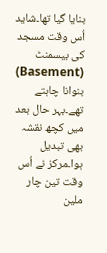بنایا گیا تھا۔شاید اُس وقت مسجد کی بیسمنٹ (Basement) بنوانا چاہتے تھے۔بہر حال بعد میں کچھ نقشہ بھی تبدیل ہوا۔مرکز نے اُس وقت تین چار ملین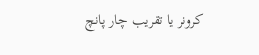کرونر یا تقریب چار پانچ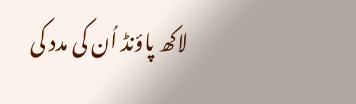لاکھ پاؤنڈ اُن کی مدد کی